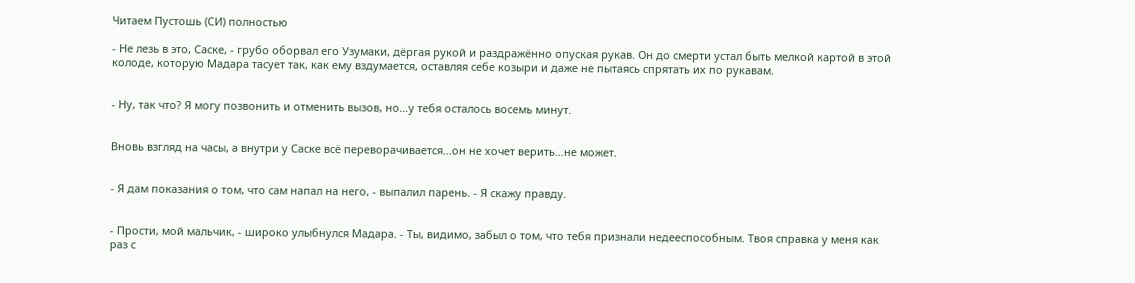Читаем Пустошь (СИ) полностью

- Не лезь в это, Саске, - грубо оборвал его Узумаки, дёргая рукой и раздражённо опуская рукав. Он до смерти устал быть мелкой картой в этой колоде, которую Мадара тасует так, как ему вздумается, оставляя себе козыри и даже не пытаясь спрятать их по рукавам.


- Ну, так что? Я могу позвонить и отменить вызов, но…у тебя осталось восемь минут.


Вновь взгляд на часы, а внутри у Саске всё переворачивается…он не хочет верить…не может.


- Я дам показания о том, что сам напал на него, - выпалил парень. - Я скажу правду.


- Прости, мой мальчик, - широко улыбнулся Мадара. - Ты, видимо, забыл о том, что тебя признали недееспособным. Твоя справка у меня как раз с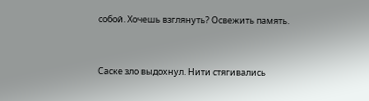собой. Хочешь взглянуть? Освежить память.


Саске зло выдохнул. Нити стягивались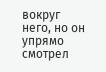вокруг него, но он упрямо смотрел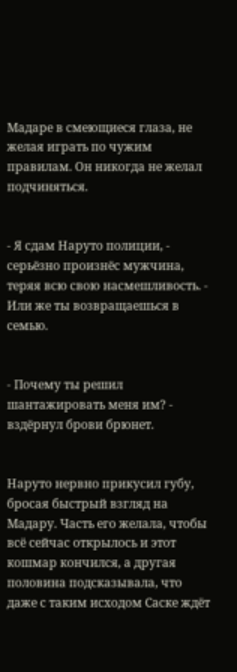Мадаре в смеющиеся глаза, не желая играть по чужим правилам. Он никогда не желал подчиняться.


- Я сдам Наруто полиции, - серьёзно произнёс мужчина, теряя всю свою насмешливость. - Или же ты возвращаешься в семью.


- Почему ты решил шантажировать меня им? - вздёрнул брови брюнет.


Наруто нервно прикусил губу, бросая быстрый взгляд на Мадару. Часть его желала, чтобы всё сейчас открылось и этот кошмар кончился, а другая половина подсказывала, что даже с таким исходом Саске ждёт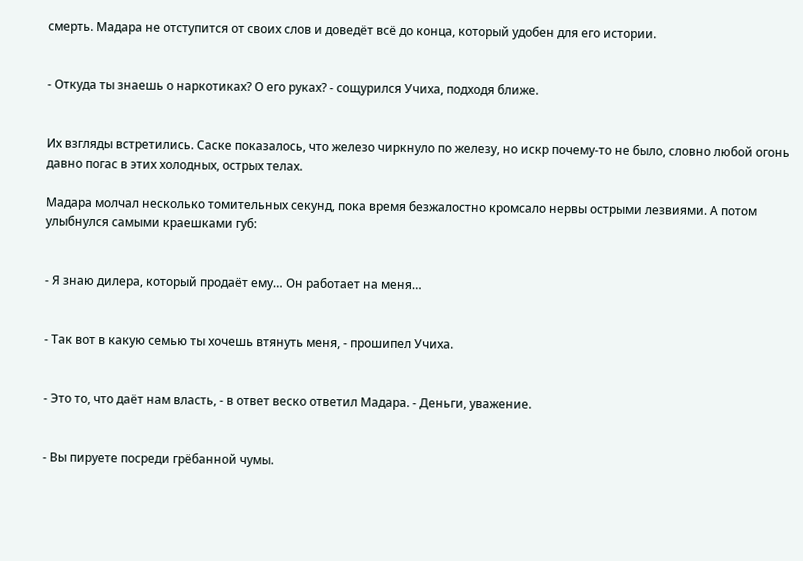смерть. Мадара не отступится от своих слов и доведёт всё до конца, который удобен для его истории.


- Откуда ты знаешь о наркотиках? О его руках? - сощурился Учиха, подходя ближе.


Их взгляды встретились. Саске показалось, что железо чиркнуло по железу, но искр почему-то не было, словно любой огонь давно погас в этих холодных, острых телах.

Мадара молчал несколько томительных секунд, пока время безжалостно кромсало нервы острыми лезвиями. А потом улыбнулся самыми краешками губ:


- Я знаю дилера, который продаёт ему… Он работает на меня…


- Так вот в какую семью ты хочешь втянуть меня, - прошипел Учиха.


- Это то, что даёт нам власть, - в ответ веско ответил Мадара. - Деньги, уважение.


- Вы пируете посреди грёбанной чумы.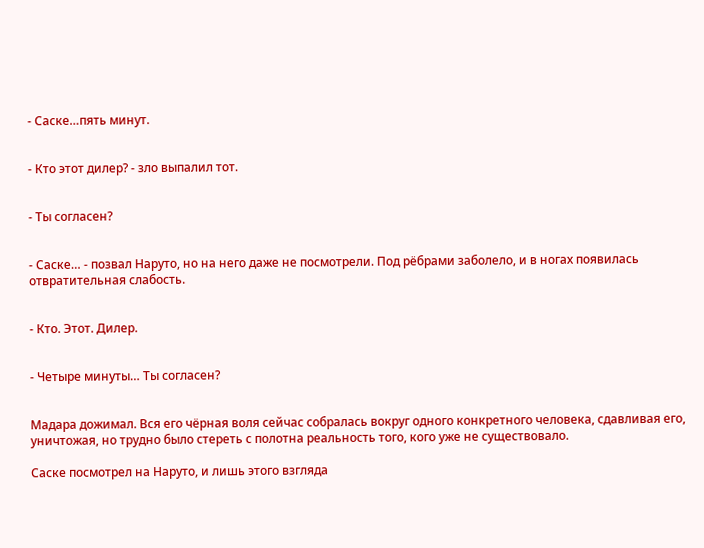- Саске…пять минут.


- Кто этот дилер? - зло выпалил тот.


- Ты согласен?


- Саске… - позвал Наруто, но на него даже не посмотрели. Под рёбрами заболело, и в ногах появилась отвратительная слабость.


- Кто. Этот. Дилер.


- Четыре минуты… Ты согласен?


Мадара дожимал. Вся его чёрная воля сейчас собралась вокруг одного конкретного человека, сдавливая его, уничтожая, но трудно было стереть с полотна реальность того, кого уже не существовало.

Саске посмотрел на Наруто, и лишь этого взгляда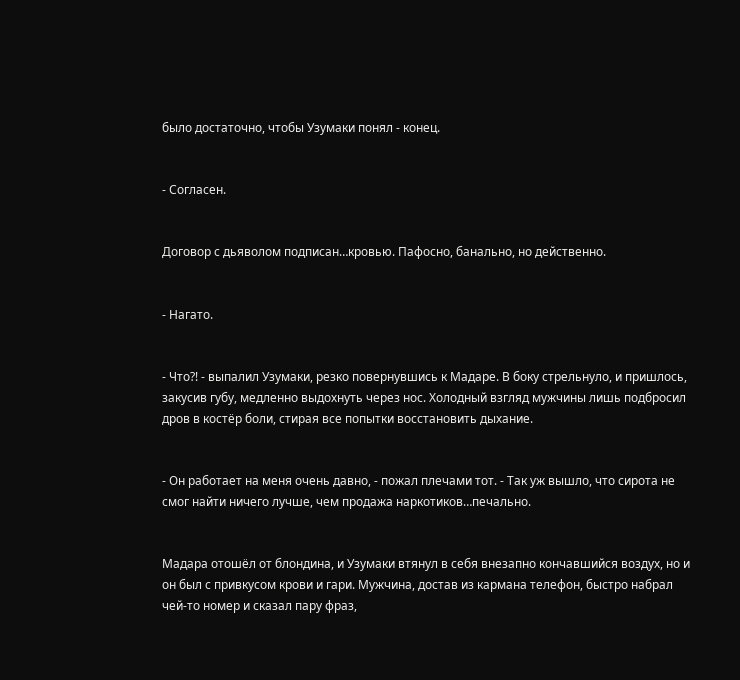было достаточно, чтобы Узумаки понял - конец.


- Согласен.


Договор с дьяволом подписан…кровью. Пафосно, банально, но действенно.


- Нагато.


- Что?! - выпалил Узумаки, резко повернувшись к Мадаре. В боку стрельнуло, и пришлось, закусив губу, медленно выдохнуть через нос. Холодный взгляд мужчины лишь подбросил дров в костёр боли, стирая все попытки восстановить дыхание.


- Он работает на меня очень давно, - пожал плечами тот. - Так уж вышло, что сирота не смог найти ничего лучше, чем продажа наркотиков…печально.


Мадара отошёл от блондина, и Узумаки втянул в себя внезапно кончавшийся воздух, но и он был с привкусом крови и гари. Мужчина, достав из кармана телефон, быстро набрал чей-то номер и сказал пару фраз,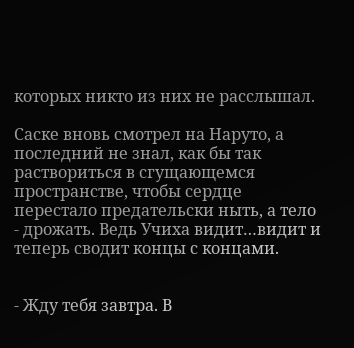которых никто из них не расслышал.

Саске вновь смотрел на Наруто, а последний не знал, как бы так раствориться в сгущающемся пространстве, чтобы сердце перестало предательски ныть, а тело - дрожать. Ведь Учиха видит…видит и теперь сводит концы с концами.


- Жду тебя завтра. В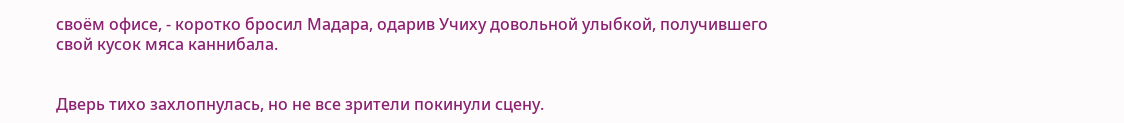своём офисе, - коротко бросил Мадара, одарив Учиху довольной улыбкой, получившего свой кусок мяса каннибала.


Дверь тихо захлопнулась, но не все зрители покинули сцену.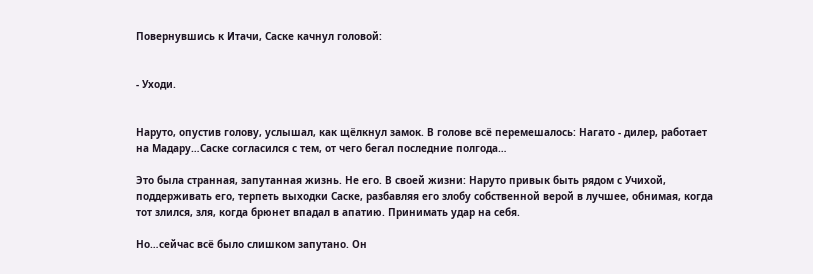Повернувшись к Итачи, Саске качнул головой:


- Уходи.


Наруто, опустив голову, услышал, как щёлкнул замок. В голове всё перемешалось: Нагато - дилер, работает на Мадару…Саске согласился с тем, от чего бегал последние полгода…

Это была странная, запутанная жизнь. Не его. В своей жизни: Наруто привык быть рядом с Учихой, поддерживать его, терпеть выходки Саске, разбавляя его злобу собственной верой в лучшее, обнимая, когда тот злился, зля, когда брюнет впадал в апатию. Принимать удар на себя.

Но…сейчас всё было слишком запутано. Он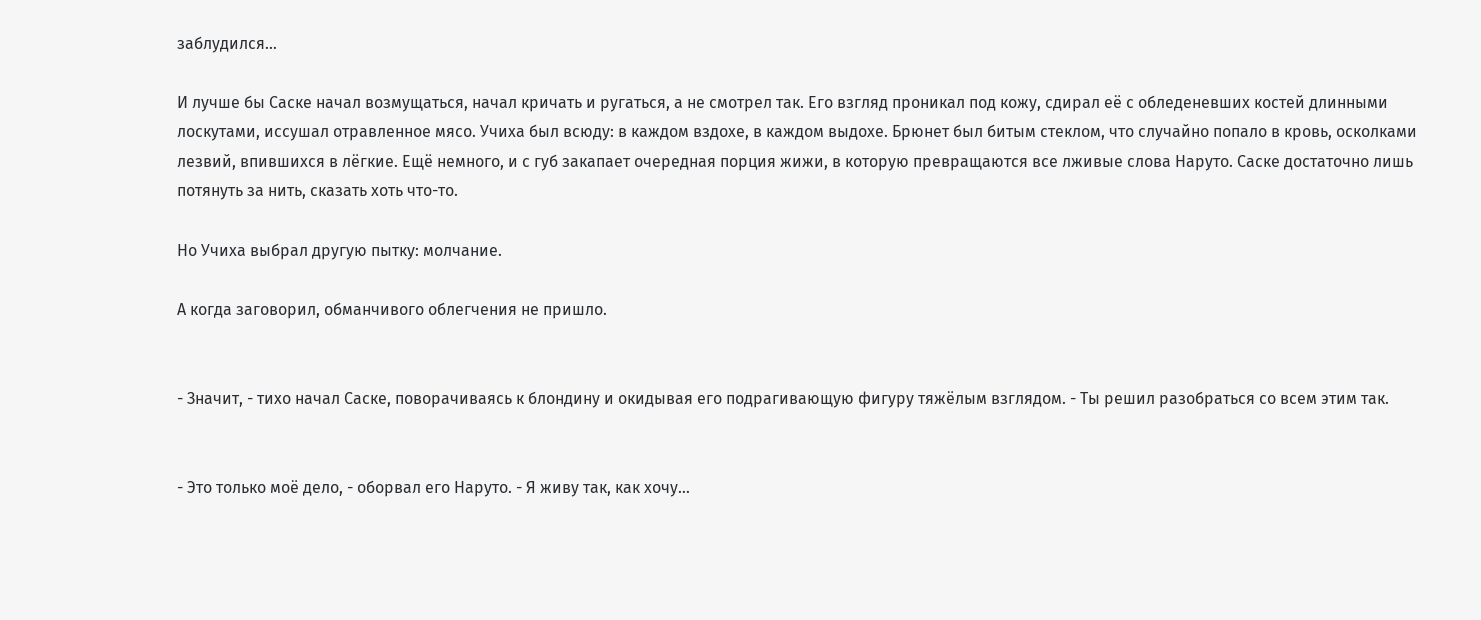заблудился…

И лучше бы Саске начал возмущаться, начал кричать и ругаться, а не смотрел так. Его взгляд проникал под кожу, сдирал её с обледеневших костей длинными лоскутами, иссушал отравленное мясо. Учиха был всюду: в каждом вздохе, в каждом выдохе. Брюнет был битым стеклом, что случайно попало в кровь, осколками лезвий, впившихся в лёгкие. Ещё немного, и с губ закапает очередная порция жижи, в которую превращаются все лживые слова Наруто. Саске достаточно лишь потянуть за нить, сказать хоть что-то.

Но Учиха выбрал другую пытку: молчание.

А когда заговорил, обманчивого облегчения не пришло.


- Значит, - тихо начал Саске, поворачиваясь к блондину и окидывая его подрагивающую фигуру тяжёлым взглядом. - Ты решил разобраться со всем этим так.


- Это только моё дело, - оборвал его Наруто. - Я живу так, как хочу…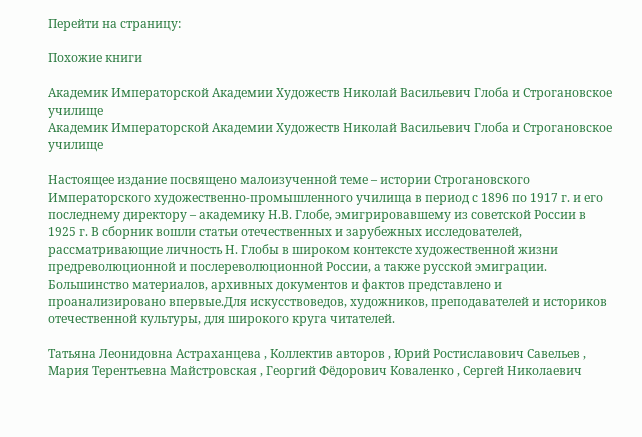Перейти на страницу:

Похожие книги

Академик Императорской Академии Художеств Николай Васильевич Глоба и Строгановское училище
Академик Императорской Академии Художеств Николай Васильевич Глоба и Строгановское училище

Настоящее издание посвящено малоизученной теме – истории Строгановского Императорского художественно-промышленного училища в период с 1896 по 1917 г. и его последнему директору – академику Н.В. Глобе, эмигрировавшему из советской России в 1925 г. В сборник вошли статьи отечественных и зарубежных исследователей, рассматривающие личность Н. Глобы в широком контексте художественной жизни предреволюционной и послереволюционной России, а также русской эмиграции. Большинство материалов, архивных документов и фактов представлено и проанализировано впервые.Для искусствоведов, художников, преподавателей и историков отечественной культуры, для широкого круга читателей.

Татьяна Леонидовна Астраханцева , Коллектив авторов , Юрий Ростиславович Савельев , Мария Терентьевна Майстровская , Георгий Фёдорович Коваленко , Сергей Николаевич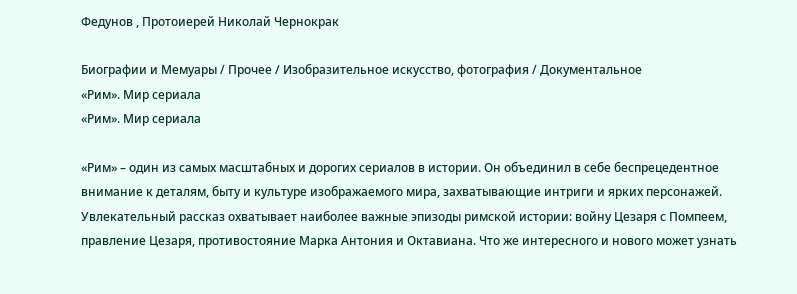Федунов , Протоиерей Николай Чернокрак

Биографии и Мемуары / Прочее / Изобразительное искусство, фотография / Документальное
«Рим». Мир сериала
«Рим». Мир сериала

«Рим» – один из самых масштабных и дорогих сериалов в истории. Он объединил в себе беспрецедентное внимание к деталям, быту и культуре изображаемого мира, захватывающие интриги и ярких персонажей. Увлекательный рассказ охватывает наиболее важные эпизоды римской истории: войну Цезаря с Помпеем, правление Цезаря, противостояние Марка Антония и Октавиана. Что же интересного и нового может узнать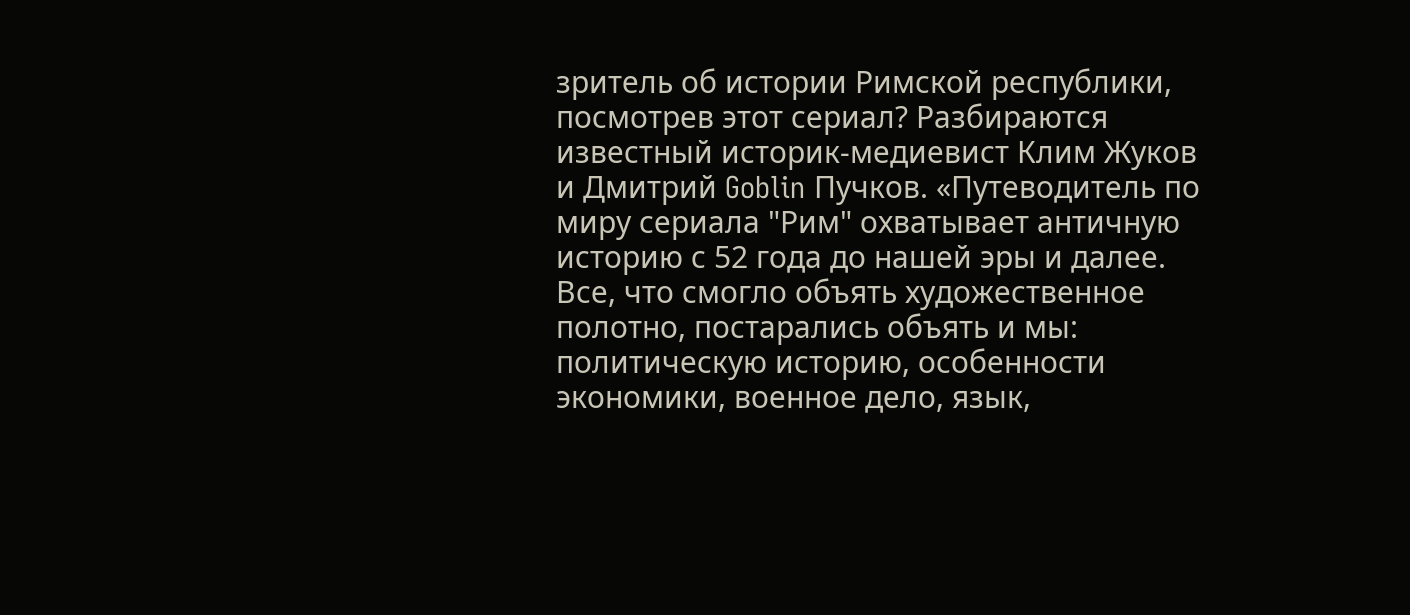зритель об истории Римской республики, посмотрев этот сериал? Разбираются известный историк-медиевист Клим Жуков и Дмитрий Goblin Пучков. «Путеводитель по миру сериала "Рим" охватывает античную историю с 52 года до нашей эры и далее. Все, что смогло объять художественное полотно, постарались объять и мы: политическую историю, особенности экономики, военное дело, язык,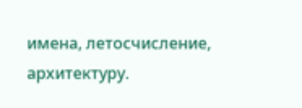имена, летосчисление, архитектуру.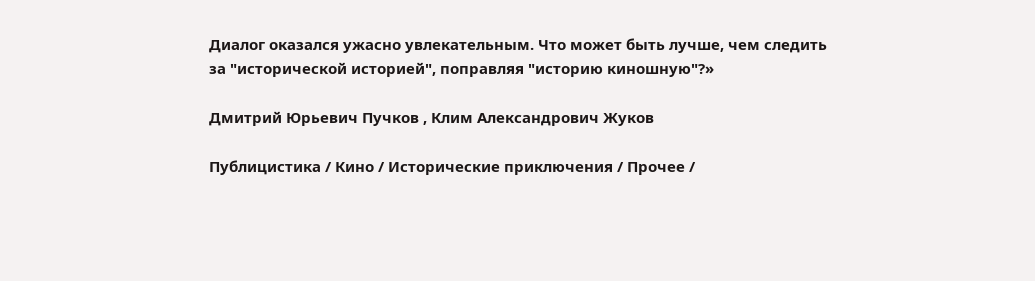Диалог оказался ужасно увлекательным. Что может быть лучше, чем следить за "исторической историей", поправляя "историю киношную"?»

Дмитрий Юрьевич Пучков , Клим Александрович Жуков

Публицистика / Кино / Исторические приключения / Прочее /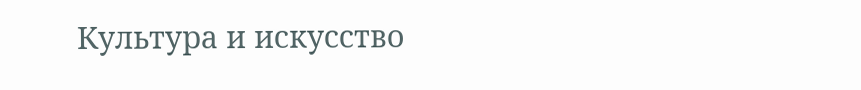Культура и искусство